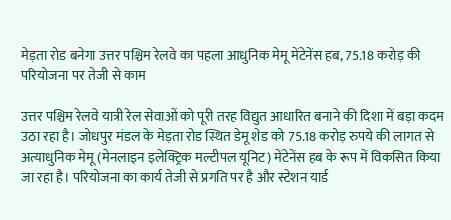मेड़ता रोड बनेगा उत्तर पश्चिम रेलवे का पहला आधुनिक मेमू मेंटेनेंस हब, 75.18 करोड़ की परियोजना पर तेजी से काम

उत्तर पश्चिम रेलवे यात्री रेल सेवाओं को पूरी तरह विद्युत आधारित बनाने की दिशा में बड़ा कदम उठा रहा है। जोधपुर मंडल के मेड़ता रोड स्थित डेमू शेड को 75.18 करोड़ रुपये की लागत से अत्याधुनिक मेमू (मेनलाइन इलेक्ट्रिक मल्टीपल यूनिट) मेंटेनेंस हब के रूप में विकसित किया जा रहा है। परियोजना का कार्य तेजी से प्रगति पर है और स्टेशन यार्ड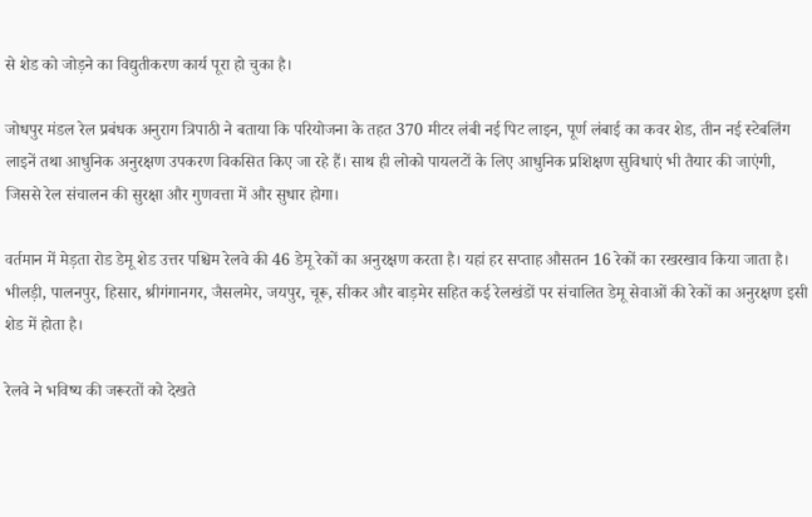से शेड को जोड़ने का विद्युतीकरण कार्य पूरा हो चुका है।

जोधपुर मंडल रेल प्रबंधक अनुराग त्रिपाठी ने बताया कि परियोजना के तहत 370 मीटर लंबी नई पिट लाइन, पूर्ण लंबाई का कवर शेड, तीन नई स्टेबलिंग लाइनें तथा आधुनिक अनुरक्षण उपकरण विकसित किए जा रहे हैं। साथ ही लोको पायलटों के लिए आधुनिक प्रशिक्षण सुविधाएं भी तैयार की जाएंगी, जिससे रेल संचालन की सुरक्षा और गुणवत्ता में और सुधार होगा।

वर्तमान में मेड़ता रोड डेमू शेड उत्तर पश्चिम रेलवे की 46 डेमू रेकों का अनुरक्षण करता है। यहां हर सप्ताह औसतन 16 रेकों का रखरखाव किया जाता है। भीलड़ी, पालनपुर, हिसार, श्रीगंगानगर, जैसलमेर, जयपुर, चूरू, सीकर और बाड़मेर सहित कई रेलखंडों पर संचालित डेमू सेवाओं की रेकों का अनुरक्षण इसी शेड में होता है।

रेलवे ने भविष्य की जरूरतों को देखते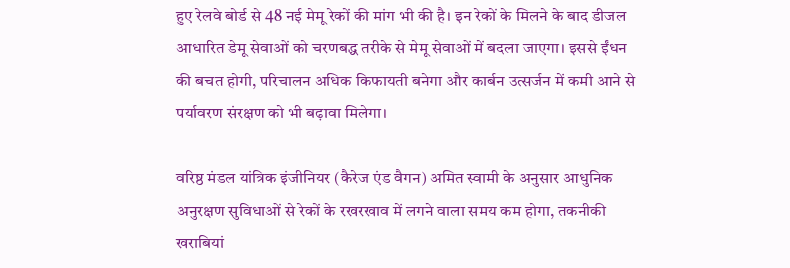हुए रेलवे बोर्ड से 48 नई मेमू रेकों की मांग भी की है। इन रेकों के मिलने के बाद डीजल आधारित डेमू सेवाओं को चरणबद्ध तरीके से मेमू सेवाओं में बदला जाएगा। इससे ईंधन की बचत होगी, परिचालन अधिक किफायती बनेगा और कार्बन उत्सर्जन में कमी आने से पर्यावरण संरक्षण को भी बढ़ावा मिलेगा।

वरिष्ठ मंडल यांत्रिक इंजीनियर (कैरेज एंड वैगन) अमित स्वामी के अनुसार आधुनिक अनुरक्षण सुविधाओं से रेकों के रखरखाव में लगने वाला समय कम होगा, तकनीकी खराबियां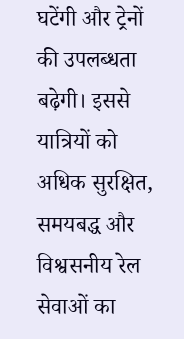घटेंगी और ट्रेनों की उपलब्धता बढ़ेगी। इससे यात्रियों को अधिक सुरक्षित, समयबद्ध और विश्वसनीय रेल सेवाओं का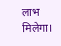लाभ मिलेगा।